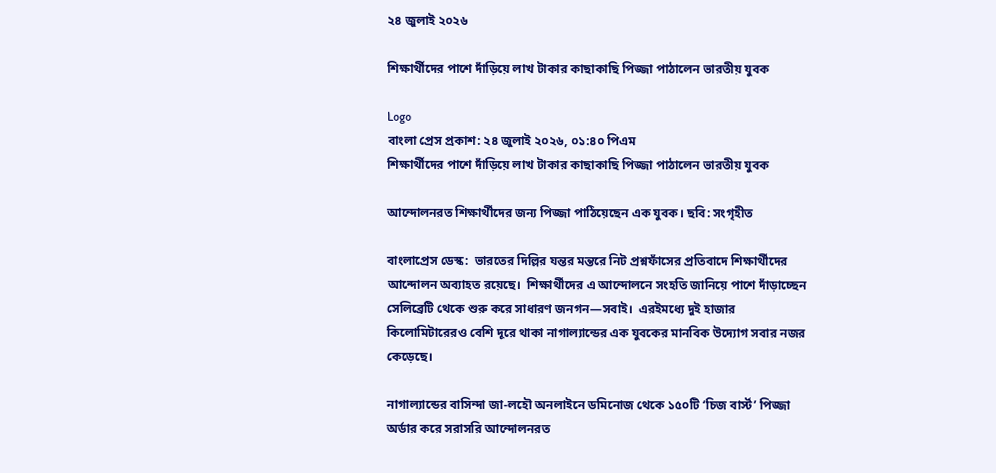২৪ জুলাই ২০২৬

শিক্ষার্থীদের পাশে দাঁড়িয়ে লাখ টাকার কাছাকাছি পিজ্জা পাঠালেন ভারতীয় যুবক

Logo
বাংলা প্রেস প্রকাশ: ২৪ জুলাই ২০২৬, ০১:৪০ পিএম
শিক্ষার্থীদের পাশে দাঁড়িয়ে লাখ টাকার কাছাকাছি পিজ্জা পাঠালেন ভারতীয় যুবক

আন্দোলনরত শিক্ষার্থীদের জন্য পিজ্জা পাঠিয়েছেন এক যুবক। ছবি: সংগৃহীত

বাংলাপ্রেস ডেস্ক:  ভারতের দিল্লির যন্তর মন্তরে নিট প্রশ্নফাঁসের প্রতিবাদে শিক্ষার্থীদের আন্দোলন অব্যাহত রয়েছে।  শিক্ষার্থীদের এ আন্দোলনে সংহতি জানিয়ে পাশে দাঁড়াচ্ছেন সেলিব্রেটি থেকে শুরু করে সাধারণ জনগন—সবাই।  এরইমধ্যে দুই হাজার কিলোমিটারেরও বেশি দূরে থাকা নাগাল্যান্ডের এক যুবকের মানবিক উদ্যোগ সবার নজর কেড়েছে।

নাগাল্যান্ডের বাসিন্দা জা-লহৌ অনলাইনে ডমিনোজ থেকে ১৫০টি ‘চিজ বার্স্ট’ পিজ্জা অর্ডার করে সরাসরি আন্দোলনরত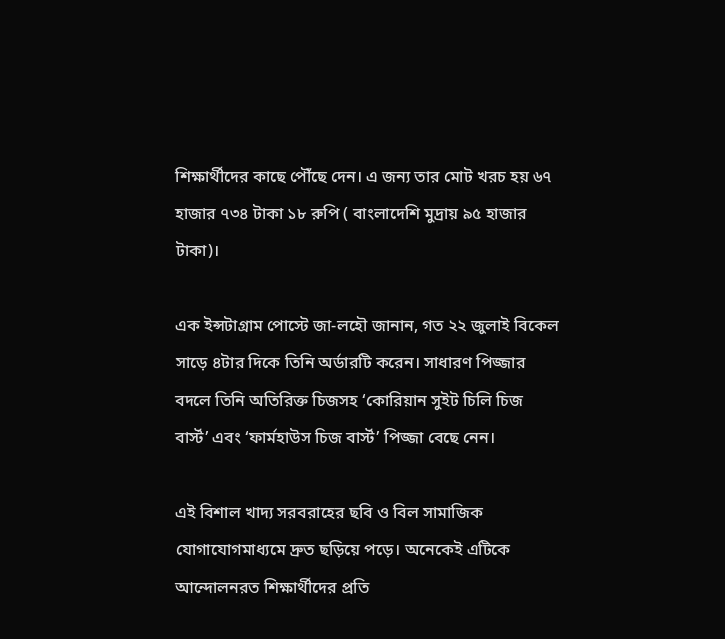শিক্ষার্থীদের কাছে পৌঁছে দেন। এ জন্য তার মোট খরচ হয় ৬৭ হাজার ৭৩৪ টাকা ১৮ রুপি ( বাংলাদেশি মুদ্রায় ৯৫ হাজার টাকা)।

এক ইন্সটাগ্রাম পোস্টে জা-লহৌ জানান, গত ২২ জুলাই বিকেল সাড়ে ৪টার দিকে তিনি অর্ডারটি করেন। সাধারণ পিজ্জার বদলে তিনি অতিরিক্ত চিজসহ ‘কোরিয়ান সুইট চিলি চিজ বার্স্ট’ এবং ‘ফার্মহাউস চিজ বার্স্ট’ পিজ্জা বেছে নেন।

এই বিশাল খাদ্য সরবরাহের ছবি ও বিল সামাজিক যোগাযোগমাধ্যমে দ্রুত ছড়িয়ে পড়ে। অনেকেই এটিকে আন্দোলনরত শিক্ষার্থীদের প্রতি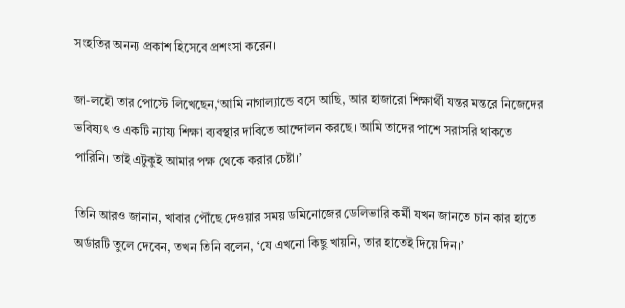সংহতির অনন্য প্রকাশ হিসেবে প্রশংসা করেন।

জা-লহৌ তার পোস্টে লিখেছেন,‘আমি নাগাল্যান্ডে বসে আছি, আর হাজারো শিক্ষার্থী যন্তর মন্তরে নিজেদের ভবিষ্যৎ ও একটি ন্যায্য শিক্ষা ব্যবস্থার দাবিতে আন্দোলন করছে। আমি তাদের পাশে সরাসরি থাকতে পারিনি। তাই এটুকুই আমার পক্ষ থেকে করার চেষ্টা।’

তিনি আরও জানান, খাবার পৌঁছে দেওয়ার সময় ডমিনোজের ডেলিভারি কর্মী যখন জানতে চান কার হাতে অর্ডারটি তুলে দেবেন, তখন তিনি বলেন, ‘যে এখনো কিছু খায়নি, তার হাতেই দিয়ে দিন।’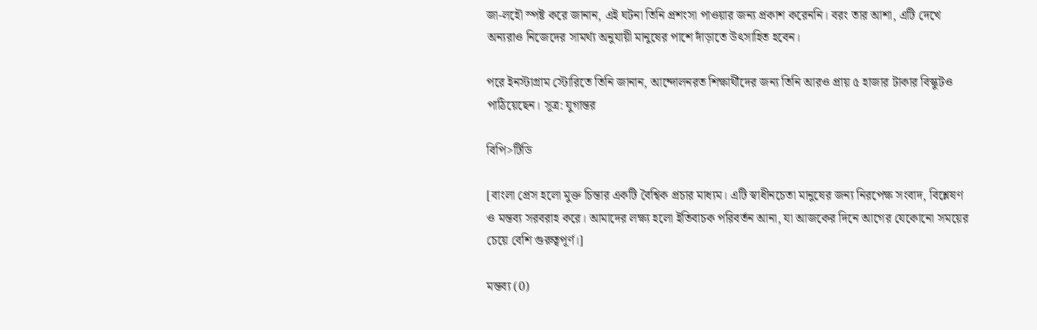জা-লহৌ স্পষ্ট করে জানান, এই ঘটনা তিনি প্রশংসা পাওয়ার জন্য প্রকাশ করেননি। বরং তার আশা, এটি দেখে অন্যরাও নিজেদের সামর্থ্য অনুযায়ী মানুষের পাশে দাঁড়াতে উৎসাহিত হবেন।

পরে ইনস্টাগ্রাম স্টোরিতে তিনি জানান, আন্দোলনরত শিক্ষার্থীদের জন্য তিনি আরও প্রায় ৫ হাজার টাকার বিস্কুটও পাঠিয়েছেন। সূত্র: যুগান্তর

বিপি>টিডি

[বাংলা প্রেস হলো মুক্ত চিন্তার একটি বৈশ্বিক প্রচার মাধ্যম। এটি স্বাধীনচেতা মানুষের জন্য নিরপেক্ষ সংবাদ, বিশ্লেষণ ও মন্তব্য সরবরাহ করে। আমাদের লক্ষ্য হলো ইতিবাচক পরিবর্তন আনা, যা আজকের দিনে আগের যেকোনো সময়ের চেয়ে বেশি গুরুত্বপূর্ণ।]

মন্তব্য (0)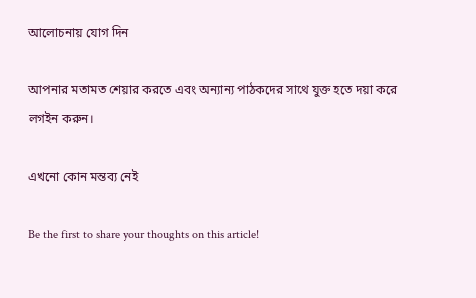আলোচনায় যোগ দিন

আপনার মতামত শেয়ার করতে এবং অন্যান্য পাঠকদের সাথে যুক্ত হতে দয়া করে লগইন করুন।

এখনো কোন মন্তব্য নেই

Be the first to share your thoughts on this article!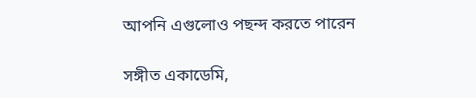আপনি এগুলোও পছন্দ করতে পারেন

সঙ্গীত একাডেমি,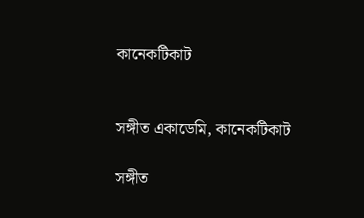কানেকটিকাট


সঙ্গীত একাডেমি, কানেকটিকাট

সঙ্গীত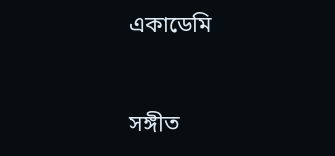একাডেমি


সঙ্গীত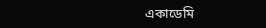একাডেমি